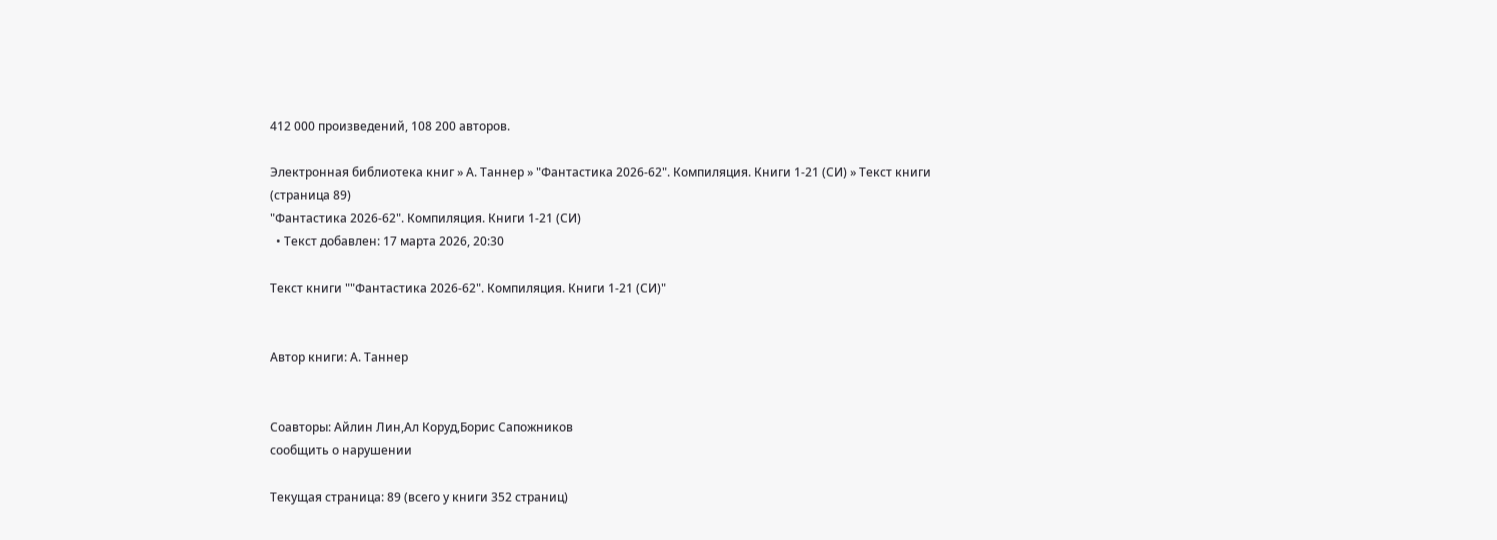412 000 произведений, 108 200 авторов.

Электронная библиотека книг » А. Таннер » "Фантастика 2026-62". Компиляция. Книги 1-21 (СИ) » Текст книги (страница 89)
"Фантастика 2026-62". Компиляция. Книги 1-21 (СИ)
  • Текст добавлен: 17 марта 2026, 20:30

Текст книги ""Фантастика 2026-62". Компиляция. Книги 1-21 (СИ)"


Автор книги: А. Таннер


Соавторы: Айлин Лин,Ал Коруд,Борис Сапожников
сообщить о нарушении

Текущая страница: 89 (всего у книги 352 страниц)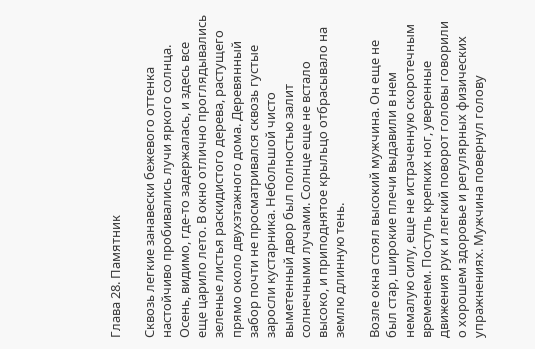Глава 28. Памятник

Сквозь легкие занавески бежевого оттенка настойчиво пробивались лучи яркого солнца. Осень, видимо, где-то задержалась, и здесь все еще царило лето. В окно отлично проглядывались зеленые листья раскидистого дерева, растущего прямо около двухэтажного дома. Деревянный забор почти не просматривался сквозь густые заросли кустарника. Небольшой чисто выметенный двор был полностью залит солнечными лучами. Солнце еще не встало высоко, и приподнятое крыльцо отбрасывало на землю длинную тень.

Возле окна стоял высокий мужчина. Он еще не был стар, широкие плечи выдавили в нем немалую силу, еще не истраченную скоротечным временем. Поступь крепких ног, уверенные движения рук и легкий поворот головы говорили о хорошем здоровье и регулярных физических упражнениях. Мужчина повернул голову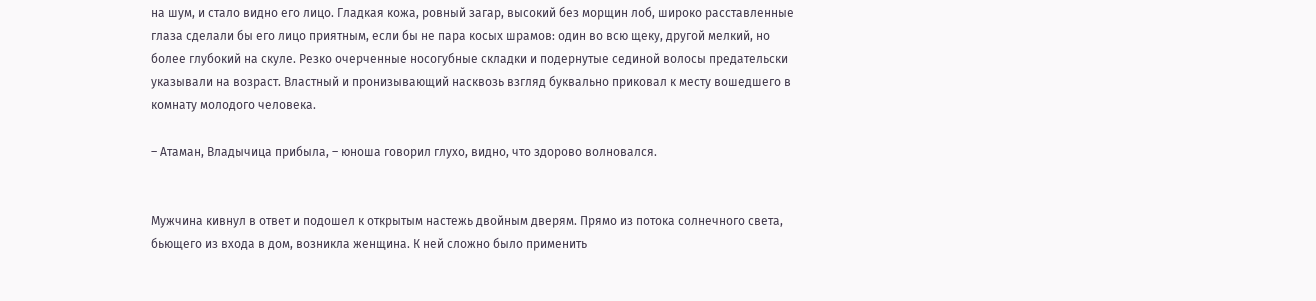на шум, и стало видно его лицо. Гладкая кожа, ровный загар, высокий без морщин лоб, широко расставленные глаза сделали бы его лицо приятным, если бы не пара косых шрамов: один во всю щеку, другой мелкий, но более глубокий на скуле. Резко очерченные носогубные складки и подернутые сединой волосы предательски указывали на возраст. Властный и пронизывающий насквозь взгляд буквально приковал к месту вошедшего в комнату молодого человека.

– Атаман, Владычица прибыла, – юноша говорил глухо, видно, что здорово волновался.


Мужчина кивнул в ответ и подошел к открытым настежь двойным дверям. Прямо из потока солнечного света, бьющего из входа в дом, возникла женщина. К ней сложно было применить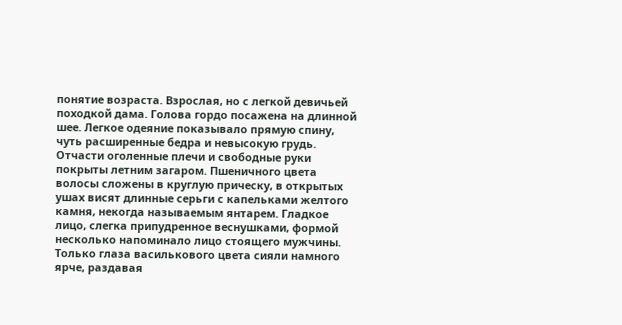понятие возраста. Взрослая, но с легкой девичьей походкой дама. Голова гордо посажена на длинной шее. Легкое одеяние показывало прямую спину, чуть расширенные бедра и невысокую грудь. Отчасти оголенные плечи и свободные руки покрыты летним загаром. Пшеничного цвета волосы сложены в круглую прическу, в открытых ушах висят длинные серьги с капельками желтого камня, некогда называемым янтарем. Гладкое лицо, слегка припудренное веснушками, формой несколько напоминало лицо стоящего мужчины. Только глаза василькового цвета сияли намного ярче, раздавая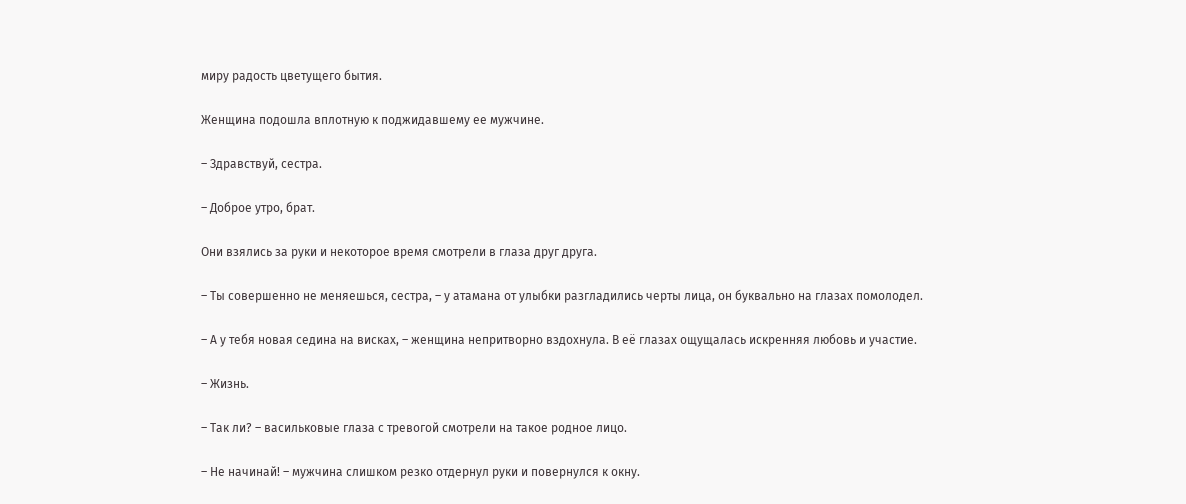миру радость цветущего бытия.

Женщина подошла вплотную к поджидавшему ее мужчине.

– Здравствуй, сестра.

– Доброе утро, брат.

Они взялись за руки и некоторое время смотрели в глаза друг друга.

– Ты совершенно не меняешься, сестра, – у атамана от улыбки разгладились черты лица, он буквально на глазах помолодел.

– А у тебя новая седина на висках, – женщина непритворно вздохнула. В её глазах ощущалась искренняя любовь и участие.

– Жизнь.

– Так ли? – васильковые глаза с тревогой смотрели на такое родное лицо.

– Не начинай! – мужчина слишком резко отдернул руки и повернулся к окну.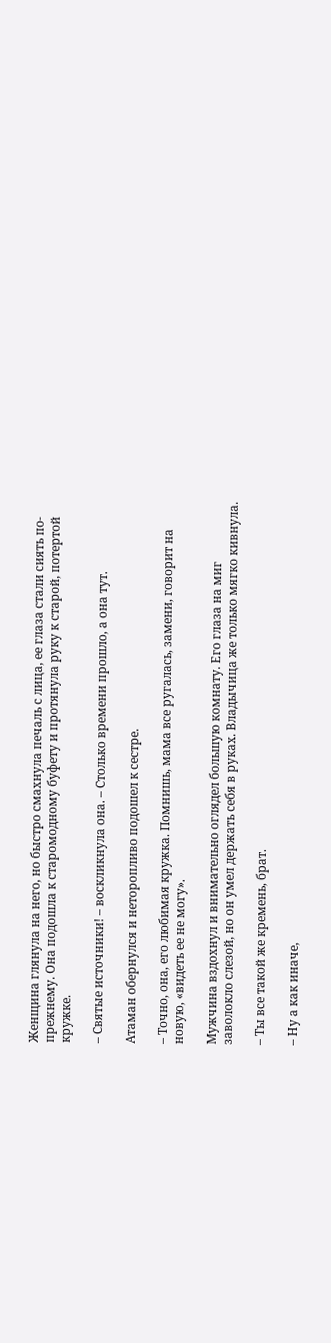Женщина глянула на него, но быстро смахнула печаль с лица, ее глаза стали сиять по-прежнему. Она подошла к старомодному буфету и протянула руку к старой, потертой кружке.

– Святые источники! – воскликнула она. – Столько времени прошло, а она тут.

Атаман обернулся и неторопливо подошел к сестре.

– Точно, она, его любимая кружка. Помнишь, мама все ругалась, замени, говорит на новую, «видеть ее не могу».

Мужчина вздохнул и внимательно оглядел большую комнату. Его глаза на миг заволокло слезой, но он умел держать себя в руках. Владычица же только мягко кивнула.

– Ты все такой же кремень, брат.

– Ну а как иначе,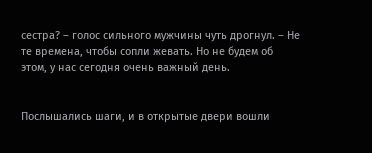сестра? – голос сильного мужчины чуть дрогнул. – Не те времена, чтобы сопли жевать. Но не будем об этом, у нас сегодня очень важный день.


Послышались шаги, и в открытые двери вошли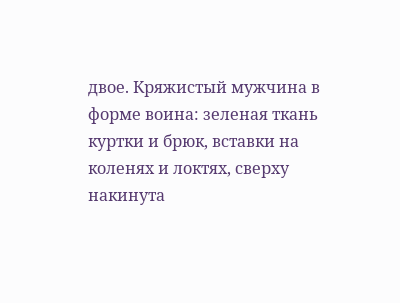двое. Кряжистый мужчина в форме воина: зеленая ткань куртки и брюк, вставки на коленях и локтях, сверху накинута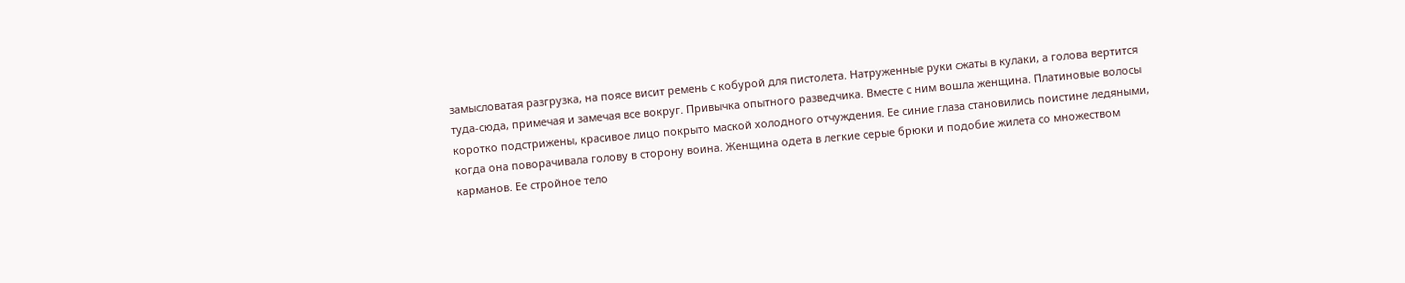замысловатая разгрузка, на поясе висит ремень с кобурой для пистолета. Натруженные руки сжаты в кулаки, а голова вертится туда-сюда, примечая и замечая все вокруг. Привычка опытного разведчика. Вместе с ним вошла женщина. Платиновые волосы коротко подстрижены, красивое лицо покрыто маской холодного отчуждения. Ее синие глаза становились поистине ледяными, когда она поворачивала голову в сторону воина. Женщина одета в легкие серые брюки и подобие жилета со множеством карманов. Ее стройное тело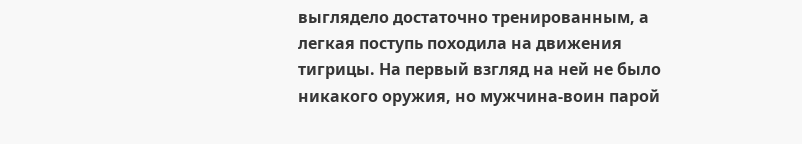выглядело достаточно тренированным, а легкая поступь походила на движения тигрицы. На первый взгляд на ней не было никакого оружия, но мужчина-воин парой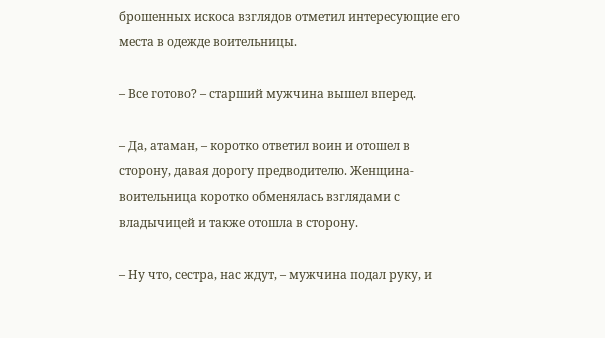брошенных искоса взглядов отметил интересующие его места в одежде воительницы.

– Все готово? – старший мужчина вышел вперед.

– Да, атаман, – коротко ответил воин и отошел в сторону, давая дорогу предводителю. Женщина-воительница коротко обменялась взглядами с владычицей и также отошла в сторону.

– Ну что, сестра, нас ждут, – мужчина подал руку, и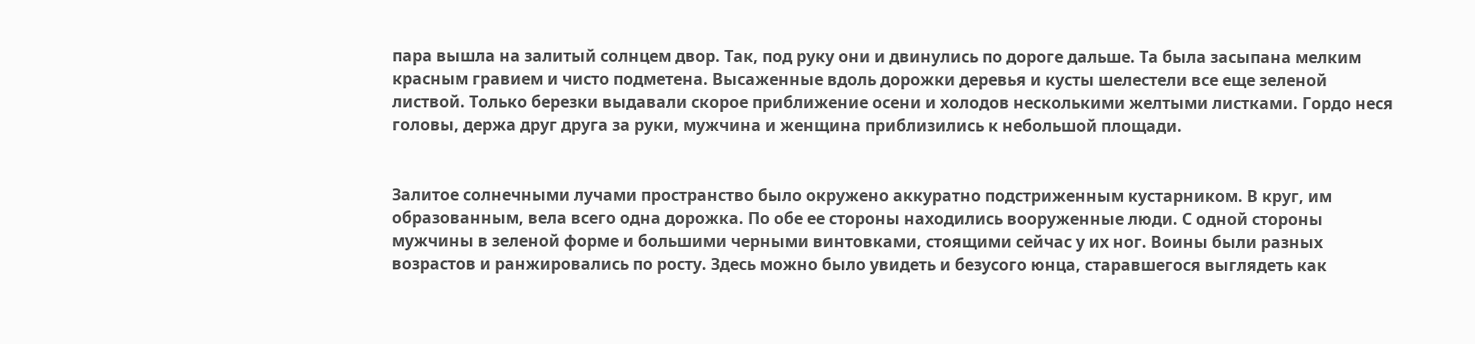пара вышла на залитый солнцем двор. Так, под руку они и двинулись по дороге дальше. Та была засыпана мелким красным гравием и чисто подметена. Высаженные вдоль дорожки деревья и кусты шелестели все еще зеленой листвой. Только березки выдавали скорое приближение осени и холодов несколькими желтыми листками. Гордо неся головы, держа друг друга за руки, мужчина и женщина приблизились к небольшой площади.


Залитое солнечными лучами пространство было окружено аккуратно подстриженным кустарником. В круг, им образованным, вела всего одна дорожка. По обе ее стороны находились вооруженные люди. С одной стороны мужчины в зеленой форме и большими черными винтовками, стоящими сейчас у их ног. Воины были разных возрастов и ранжировались по росту. Здесь можно было увидеть и безусого юнца, старавшегося выглядеть как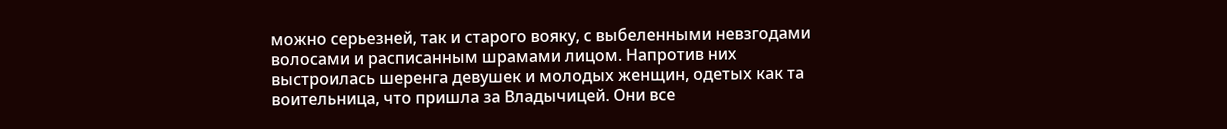можно серьезней, так и старого вояку, с выбеленными невзгодами волосами и расписанным шрамами лицом. Напротив них выстроилась шеренга девушек и молодых женщин, одетых как та воительница, что пришла за Владычицей. Они все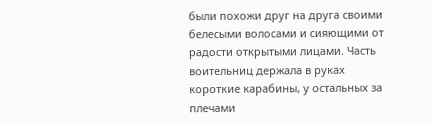были похожи друг на друга своими белесыми волосами и сияющими от радости открытыми лицами. Часть воительниц держала в руках короткие карабины, у остальных за плечами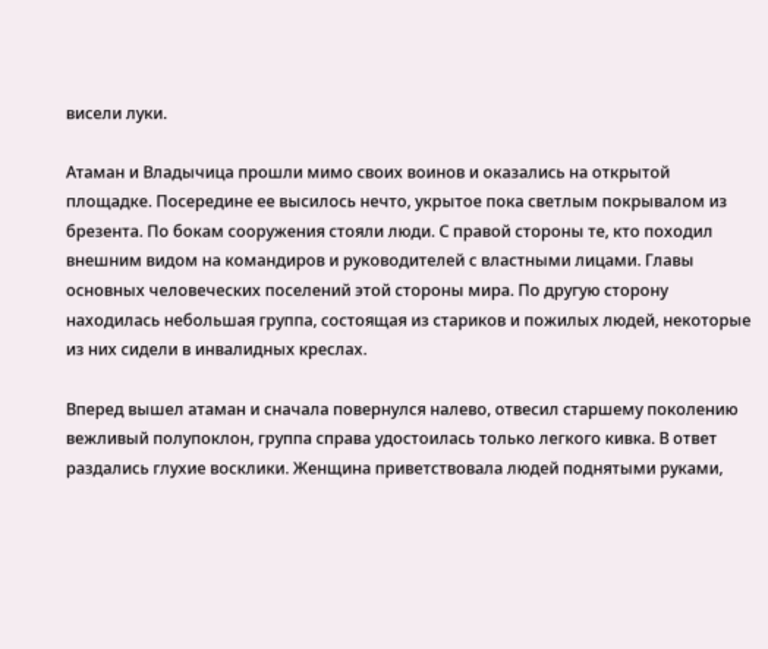висели луки.

Атаман и Владычица прошли мимо своих воинов и оказались на открытой площадке. Посередине ее высилось нечто, укрытое пока светлым покрывалом из брезента. По бокам сооружения стояли люди. С правой стороны те, кто походил внешним видом на командиров и руководителей с властными лицами. Главы основных человеческих поселений этой стороны мира. По другую сторону находилась небольшая группа, состоящая из стариков и пожилых людей, некоторые из них сидели в инвалидных креслах.

Вперед вышел атаман и сначала повернулся налево, отвесил старшему поколению вежливый полупоклон, группа справа удостоилась только легкого кивка. В ответ раздались глухие восклики. Женщина приветствовала людей поднятыми руками,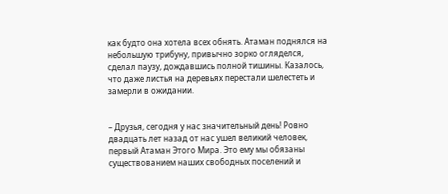как будто она хотела всех обнять. Атаман поднялся на небольшую трибуну, привычно зорко огляделся, сделал паузу, дождавшись полной тишины. Казалось, что даже листья на деревьях перестали шелестеть и замерли в ожидании.


– Друзья, сегодня у нас значительный день! Ровно двадцать лет назад от нас ушел великий человек, первый Атаман Этого Мира. Это ему мы обязаны существованием наших свободных поселений и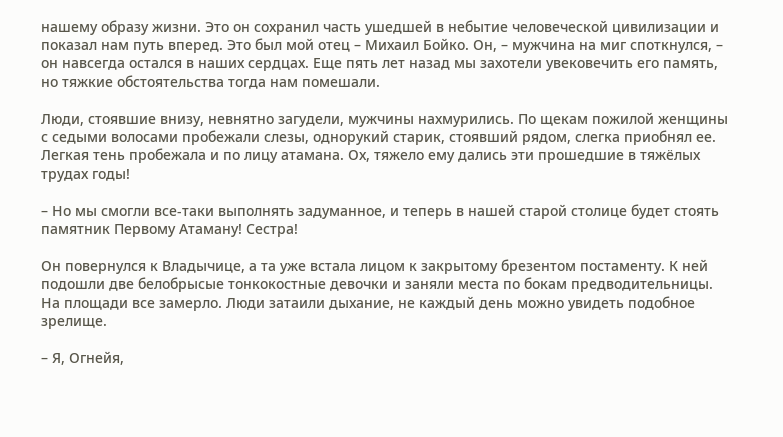нашему образу жизни. Это он сохранил часть ушедшей в небытие человеческой цивилизации и показал нам путь вперед. Это был мой отец – Михаил Бойко. Он, – мужчина на миг споткнулся, – он навсегда остался в наших сердцах. Еще пять лет назад мы захотели увековечить его память, но тяжкие обстоятельства тогда нам помешали.

Люди, стоявшие внизу, невнятно загудели, мужчины нахмурились. По щекам пожилой женщины с седыми волосами пробежали слезы, однорукий старик, стоявший рядом, слегка приобнял ее. Легкая тень пробежала и по лицу атамана. Ох, тяжело ему дались эти прошедшие в тяжёлых трудах годы!

– Но мы смогли все-таки выполнять задуманное, и теперь в нашей старой столице будет стоять памятник Первому Атаману! Сестра!

Он повернулся к Владычице, а та уже встала лицом к закрытому брезентом постаменту. К ней подошли две белобрысые тонкокостные девочки и заняли места по бокам предводительницы. На площади все замерло. Люди затаили дыхание, не каждый день можно увидеть подобное зрелище.

– Я, Огнейя,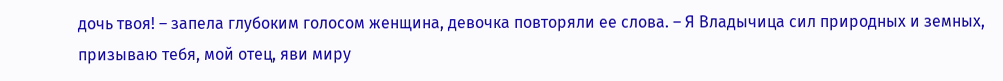дочь твоя! – запела глубоким голосом женщина, девочка повторяли ее слова. – Я Владычица сил природных и земных, призываю тебя, мой отец, яви миру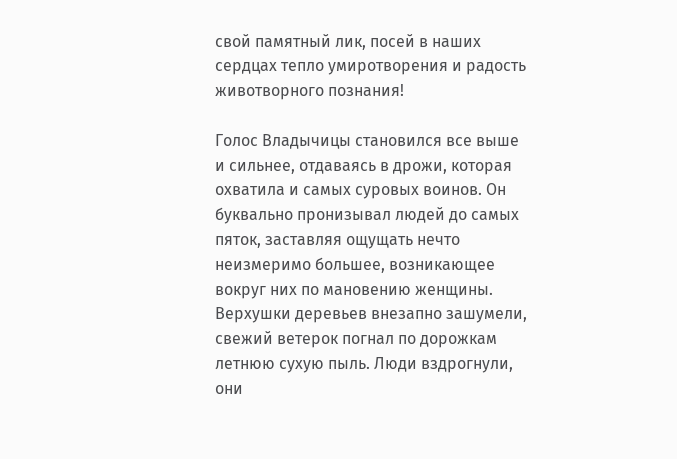свой памятный лик, посей в наших сердцах тепло умиротворения и радость животворного познания!

Голос Владычицы становился все выше и сильнее, отдаваясь в дрожи, которая охватила и самых суровых воинов. Он буквально пронизывал людей до самых пяток, заставляя ощущать нечто неизмеримо большее, возникающее вокруг них по мановению женщины. Верхушки деревьев внезапно зашумели, свежий ветерок погнал по дорожкам летнюю сухую пыль. Люди вздрогнули, они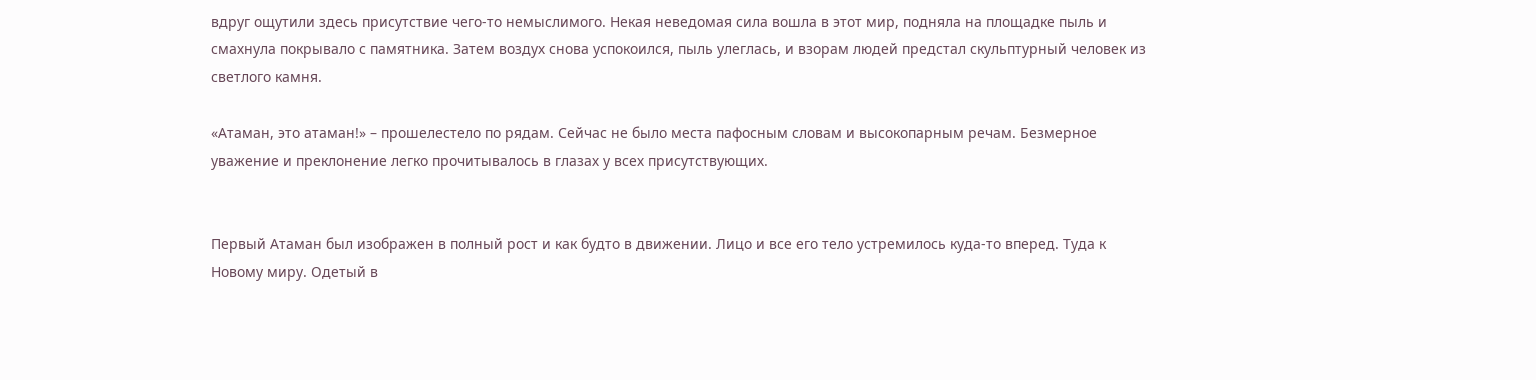вдруг ощутили здесь присутствие чего-то немыслимого. Некая неведомая сила вошла в этот мир, подняла на площадке пыль и смахнула покрывало с памятника. Затем воздух снова успокоился, пыль улеглась, и взорам людей предстал скульптурный человек из светлого камня.

«Атаман, это атаман!» – прошелестело по рядам. Сейчас не было места пафосным словам и высокопарным речам. Безмерное уважение и преклонение легко прочитывалось в глазах у всех присутствующих.


Первый Атаман был изображен в полный рост и как будто в движении. Лицо и все его тело устремилось куда-то вперед. Туда к Новому миру. Одетый в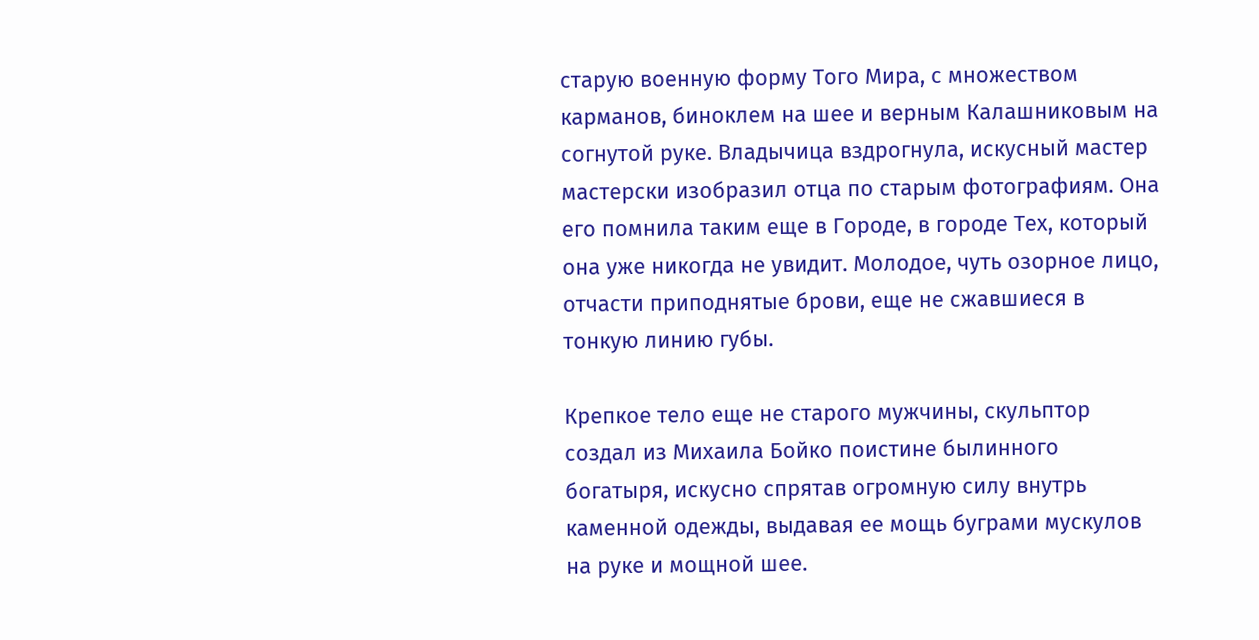старую военную форму Того Мира, с множеством карманов, биноклем на шее и верным Калашниковым на согнутой руке. Владычица вздрогнула, искусный мастер мастерски изобразил отца по старым фотографиям. Она его помнила таким еще в Городе, в городе Тех, который она уже никогда не увидит. Молодое, чуть озорное лицо, отчасти приподнятые брови, еще не сжавшиеся в тонкую линию губы.

Крепкое тело еще не старого мужчины, скульптор создал из Михаила Бойко поистине былинного богатыря, искусно спрятав огромную силу внутрь каменной одежды, выдавая ее мощь буграми мускулов на руке и мощной шее.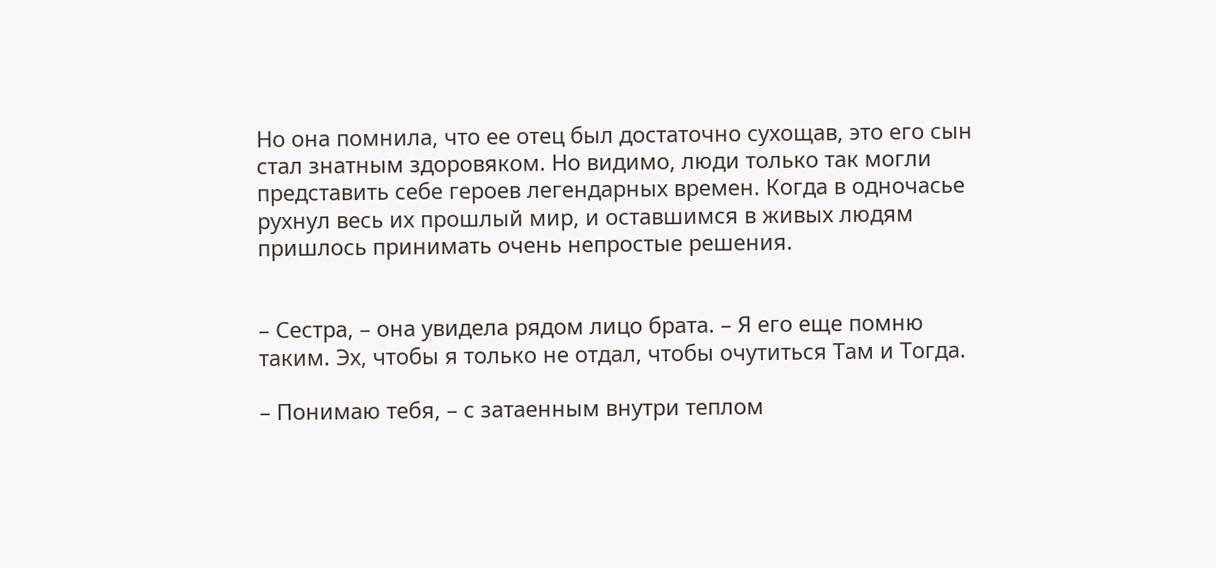Но она помнила, что ее отец был достаточно сухощав, это его сын стал знатным здоровяком. Но видимо, люди только так могли представить себе героев легендарных времен. Когда в одночасье рухнул весь их прошлый мир, и оставшимся в живых людям пришлось принимать очень непростые решения.


– Сестра, – она увидела рядом лицо брата. – Я его еще помню таким. Эх, чтобы я только не отдал, чтобы очутиться Там и Тогда.

– Понимаю тебя, – с затаенным внутри теплом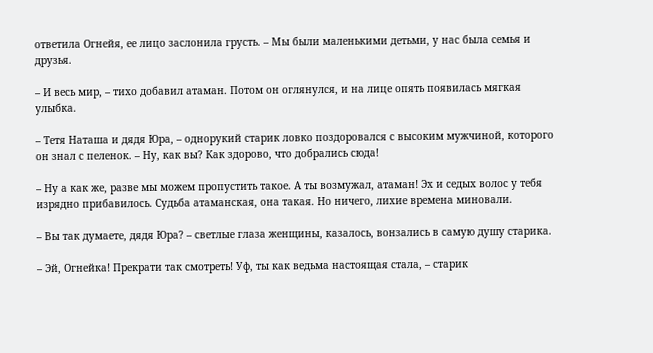ответила Огнейя, ее лицо заслонила грусть. – Мы были маленькими детьми, у нас была семья и друзья.

– И весь мир, – тихо добавил атаман. Потом он оглянулся, и на лице опять появилась мягкая улыбка.

– Тетя Наташа и дядя Юра, – однорукий старик ловко поздоровался с высоким мужчиной, которого он знал с пеленок. – Ну, как вы? Как здорово, что добрались сюда!

– Ну а как же, разве мы можем пропустить такое. А ты возмужал, атаман! Эх и седых волос у тебя изрядно прибавилось. Судьба атаманская, она такая. Но ничего, лихие времена миновали.

– Вы так думаете, дядя Юра? – светлые глаза женщины, казалось, вонзались в самую душу старика.

– Эй, Огнейка! Прекрати так смотреть! Уф, ты как ведьма настоящая стала, – старик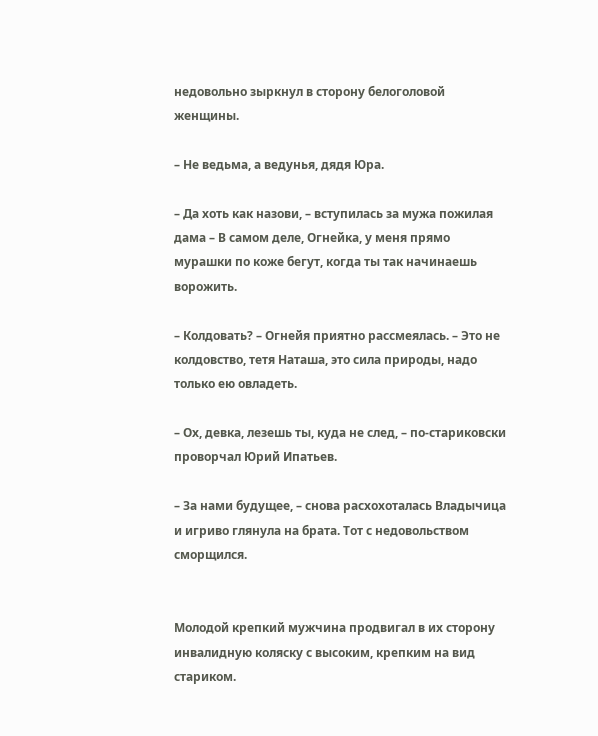недовольно зыркнул в сторону белоголовой женщины.

– Не ведьма, а ведунья, дядя Юра.

– Да хоть как назови, – вступилась за мужа пожилая дама – В самом деле, Огнейка, у меня прямо мурашки по коже бегут, когда ты так начинаешь ворожить.

– Колдовать? – Огнейя приятно рассмеялась. – Это не колдовство, тетя Наташа, это сила природы, надо только ею овладеть.

– Ох, девка, лезешь ты, куда не след, – по-стариковски проворчал Юрий Ипатьев.

– За нами будущее, – снова расхохоталась Владычица и игриво глянула на брата. Тот с недовольством сморщился.


Молодой крепкий мужчина продвигал в их сторону инвалидную коляску с высоким, крепким на вид стариком.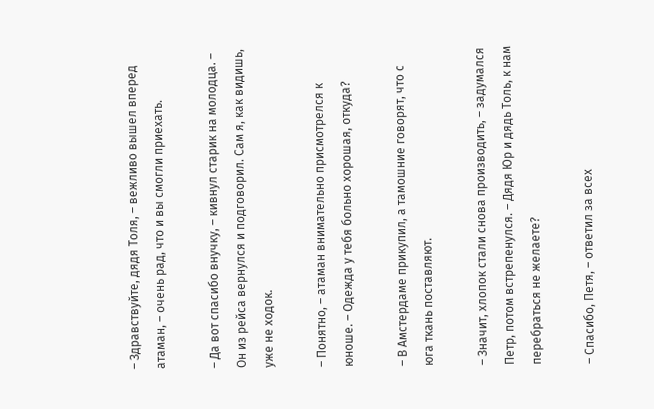– Здравствуйте, дядя Толя, – вежливо вышел вперед атаман, – очень рад, что и вы смогли приехать.

– Да вот спасибо внучку, – кивнул старик на молодца. – Он из рейса вернулся и подговорил. Сам я, как видишь, уже не ходок.

– Понятно, – атаман внимательно присмотрелся к юноше. – Одежда у тебя больно хорошая, откуда?

– В Амстердаме прикупил, а тамошние говорят, что с юга ткань поставляют.

– Значит, хлопок стали снова производить, – задумался Петр, потом встрепенулся. – Дядя Юр и дядь Толь, к нам перебраться не желаете?

– Спасибо, Петя, – ответил за всех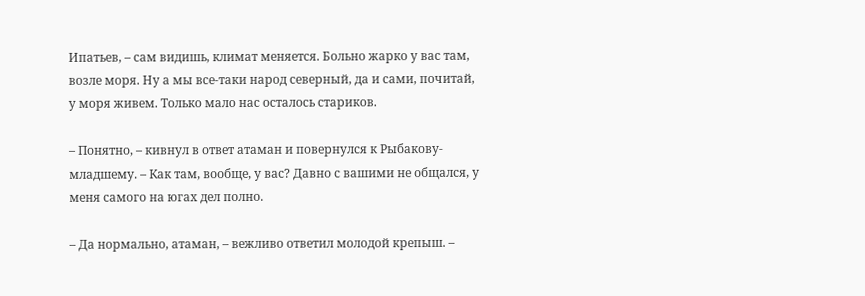Ипатьев, – сам видишь, климат меняется. Больно жарко у вас там, возле моря. Ну а мы все-таки народ северный, да и сами, почитай, у моря живем. Только мало нас осталось стариков.

– Понятно, – кивнул в ответ атаман и повернулся к Рыбакову-младшему. – Как там, вообще, у вас? Давно с вашими не общался, у меня самого на югах дел полно.

– Да нормально, атаман, – вежливо ответил молодой крепыш. –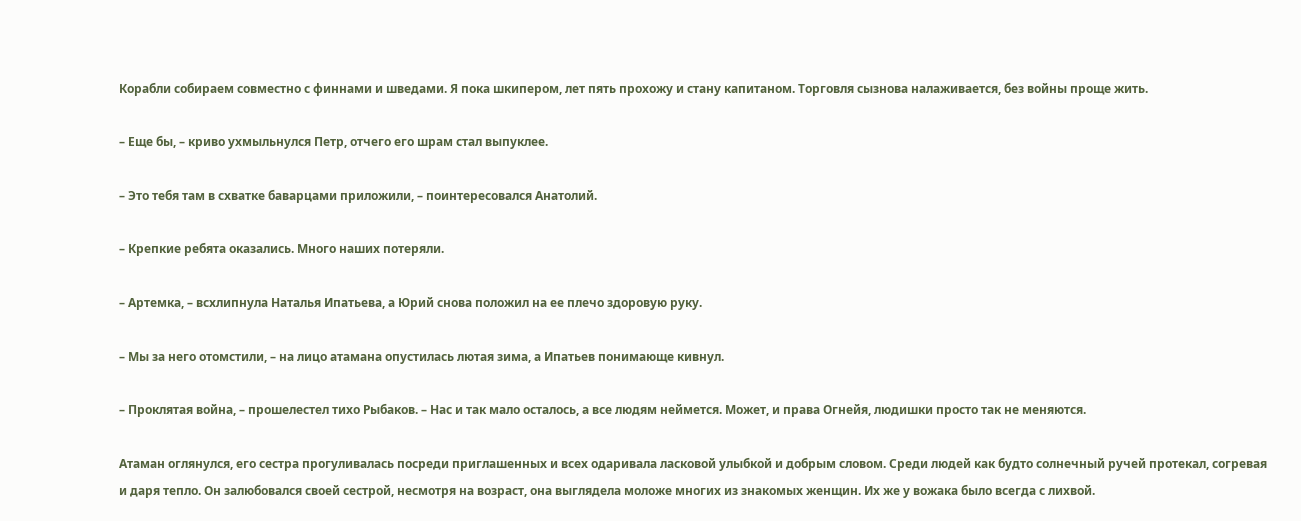Корабли собираем совместно с финнами и шведами. Я пока шкипером, лет пять прохожу и стану капитаном. Торговля сызнова налаживается, без войны проще жить.

– Еще бы, – криво ухмыльнулся Петр, отчего его шрам стал выпуклее.

– Это тебя там в схватке баварцами приложили, – поинтересовался Анатолий.

– Крепкие ребята оказались. Много наших потеряли.

– Артемка, – всхлипнула Наталья Ипатьева, а Юрий снова положил на ее плечо здоровую руку.

– Мы за него отомстили, – на лицо атамана опустилась лютая зима, а Ипатьев понимающе кивнул.

– Проклятая война, – прошелестел тихо Рыбаков. – Нас и так мало осталось, а все людям неймется. Может, и права Огнейя, людишки просто так не меняются.

Атаман оглянулся, его сестра прогуливалась посреди приглашенных и всех одаривала ласковой улыбкой и добрым словом. Среди людей как будто солнечный ручей протекал, согревая и даря тепло. Он залюбовался своей сестрой, несмотря на возраст, она выглядела моложе многих из знакомых женщин. Их же у вожака было всегда с лихвой.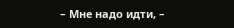– Мне надо идти, –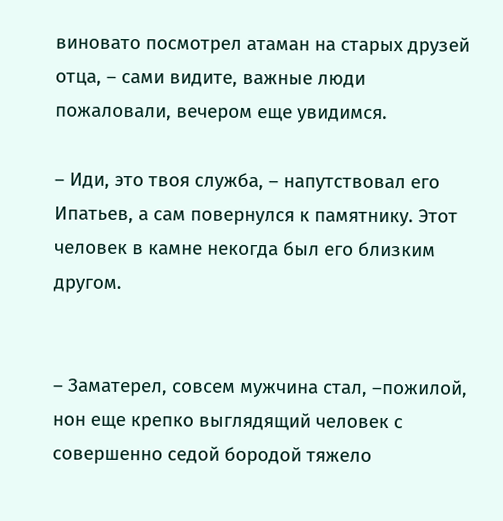виновато посмотрел атаман на старых друзей отца, – сами видите, важные люди пожаловали, вечером еще увидимся.

– Иди, это твоя служба, – напутствовал его Ипатьев, а сам повернулся к памятнику. Этот человек в камне некогда был его близким другом.


– Заматерел, совсем мужчина стал, –пожилой, нон еще крепко выглядящий человек с совершенно седой бородой тяжело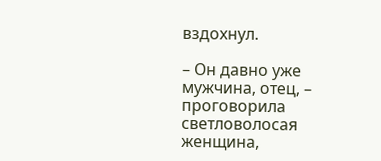вздохнул.

– Он давно уже мужчина, отец, – проговорила светловолосая женщина,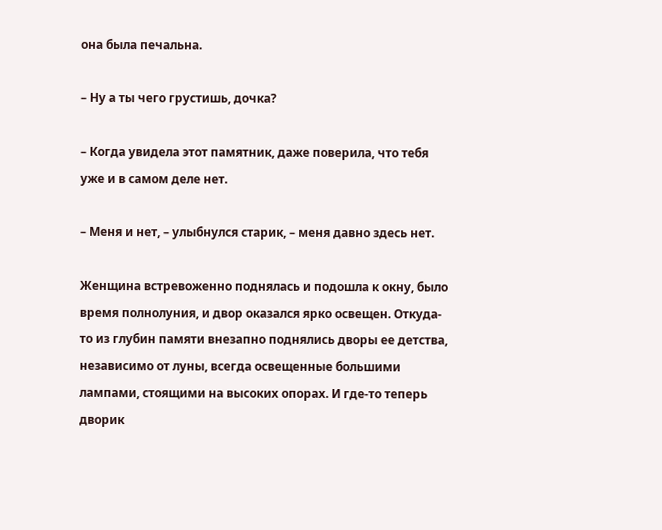она была печальна.

– Ну а ты чего грустишь, дочка?

– Когда увидела этот памятник, даже поверила, что тебя уже и в самом деле нет.

– Меня и нет, – улыбнулся старик, – меня давно здесь нет.

Женщина встревоженно поднялась и подошла к окну, было время полнолуния, и двор оказался ярко освещен. Откуда-то из глубин памяти внезапно поднялись дворы ее детства, независимо от луны, всегда освещенные большими лампами, стоящими на высоких опорах. И где-то теперь дворик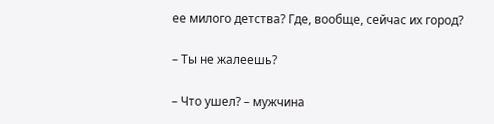ее милого детства? Где, вообще, сейчас их город?

– Ты не жалеешь?

– Что ушел? – мужчина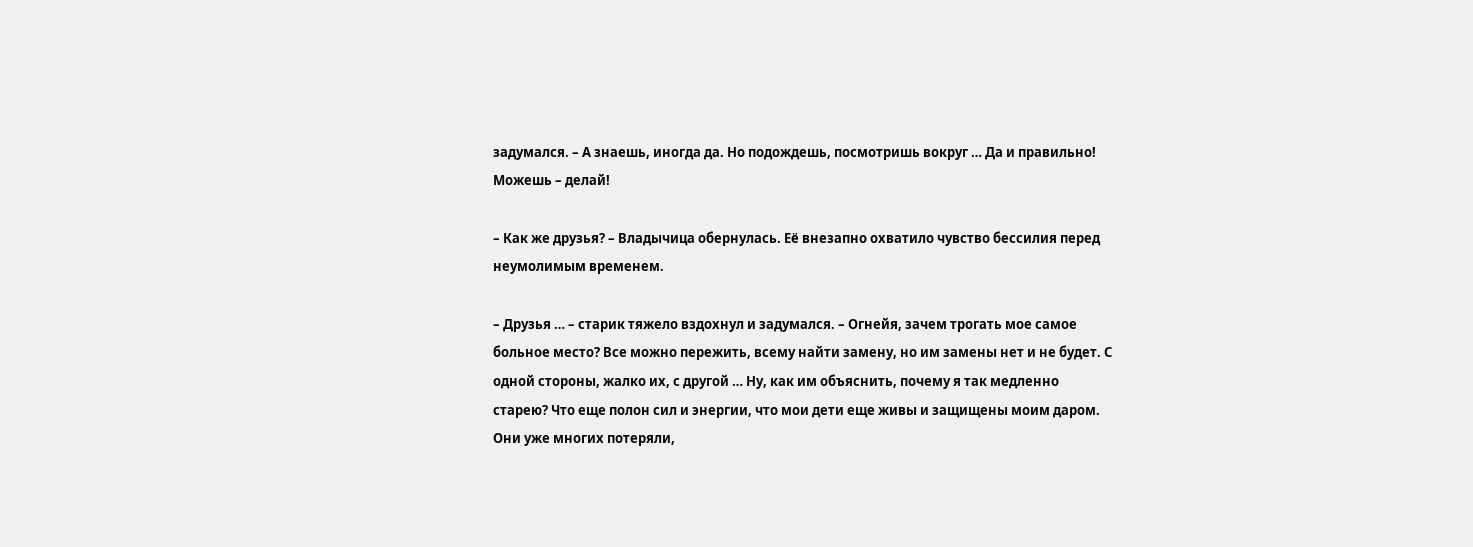задумался. – А знаешь, иногда да. Но подождешь, посмотришь вокруг … Да и правильно! Можешь – делай!

– Как же друзья? – Владычица обернулась. Её внезапно охватило чувство бессилия перед неумолимым временем.

– Друзья … – старик тяжело вздохнул и задумался. – Огнейя, зачем трогать мое самое больное место? Все можно пережить, всему найти замену, но им замены нет и не будет. С одной стороны, жалко их, с другой … Ну, как им объяснить, почему я так медленно старею? Что еще полон сил и энергии, что мои дети еще живы и защищены моим даром. Они уже многих потеряли,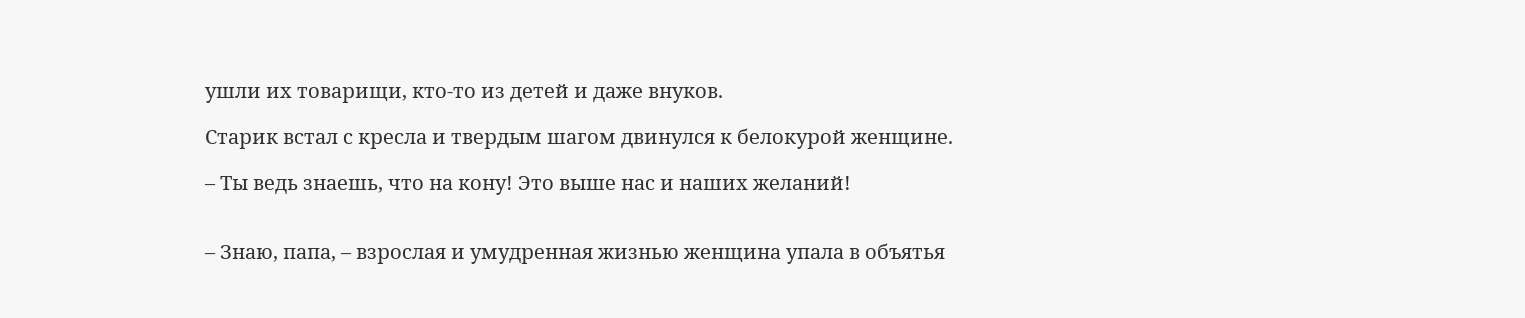ушли их товарищи, кто-то из детей и даже внуков.

Старик встал с кресла и твердым шагом двинулся к белокурой женщине.

– Ты ведь знаешь, что на кону! Это выше нас и наших желаний!


– Знаю, папа, – взрослая и умудренная жизнью женщина упала в объятья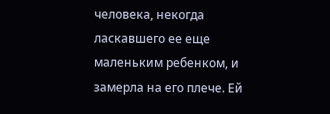человека, некогда ласкавшего ее еще маленьким ребенком, и замерла на его плече. Ей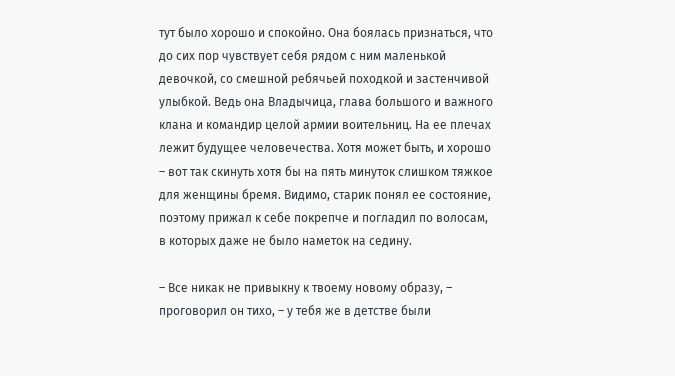тут было хорошо и спокойно. Она боялась признаться, что до сих пор чувствует себя рядом с ним маленькой девочкой, со смешной ребячьей походкой и застенчивой улыбкой. Ведь она Владычица, глава большого и важного клана и командир целой армии воительниц. На ее плечах лежит будущее человечества. Хотя может быть, и хорошо – вот так скинуть хотя бы на пять минуток слишком тяжкое для женщины бремя. Видимо, старик понял ее состояние, поэтому прижал к себе покрепче и погладил по волосам, в которых даже не было наметок на седину.

– Все никак не привыкну к твоему новому образу, – проговорил он тихо, – у тебя же в детстве были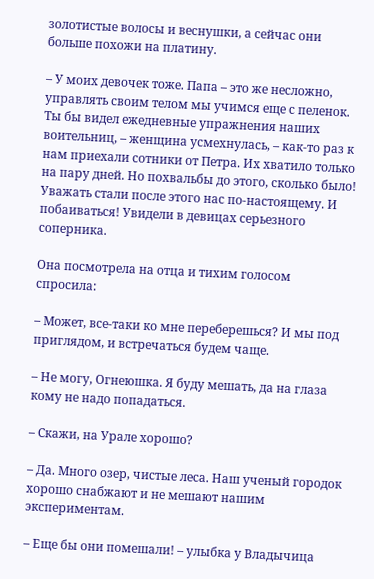золотистые волосы и веснушки, а сейчас они больше похожи на платину.

– У моих девочек тоже. Папа – это же несложно, управлять своим телом мы учимся еще с пеленок. Ты бы видел ежедневные упражнения наших воительниц, – женщина усмехнулась, – как-то раз к нам приехали сотники от Петра. Их хватило только на пару дней. Но похвальбы до этого, сколько было! Уважать стали после этого нас по-настоящему. И побаиваться! Увидели в девицах серьезного соперника.

Она посмотрела на отца и тихим голосом спросила:

– Может, все-таки ко мне переберешься? И мы под приглядом, и встречаться будем чаще.

– Не могу, Огнеюшка. Я буду мешать, да на глаза кому не надо попадаться.

– Скажи, на Урале хорошо?

– Да. Много озер, чистые леса. Наш ученый городок хорошо снабжают и не мешают нашим экспериментам.

– Еще бы они помешали! – улыбка у Владычица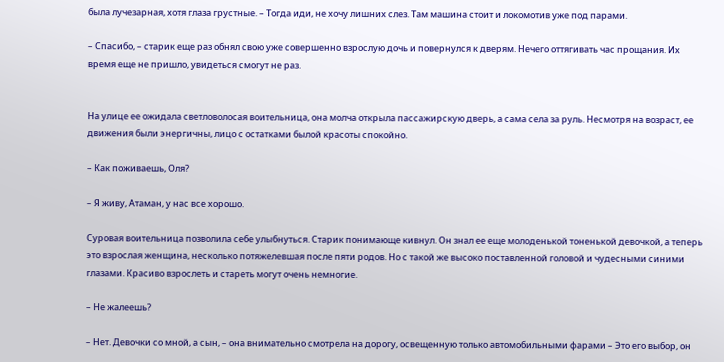была лучезарная, хотя глаза грустные. – Тогда иди, не хочу лишних слез. Там машина стоит и локомотив уже под парами.

– Спасибо, – старик еще раз обнял свою уже совершенно взрослую дочь и повернулся к дверям. Нечего оттягивать час прощания. Их время еще не пришло, увидеться смогут не раз.


На улице ее ожидала светловолосая воительница, она молча открыла пассажирскую дверь, а сама села за руль. Несмотря на возраст, ее движения были энергичны, лицо с остатками былой красоты спокойно.

– Как поживаешь, Оля?

– Я живу, Атаман, у нас все хорошо.

Суровая воительница позволила себе улыбнуться. Старик понимающе кивнул. Он знал ее еще молоденькой тоненькой девочкой, а теперь это взрослая женщина, несколько потяжелевшая после пяти родов. Но с такой же высоко поставленной головой и чудесными синими глазами. Красиво взрослеть и стареть могут очень немногие.

– Не жалеешь?

– Нет. Девочки со мной, а сын, – она внимательно смотрела на дорогу, освещенную только автомобильными фарами – Это его выбор, он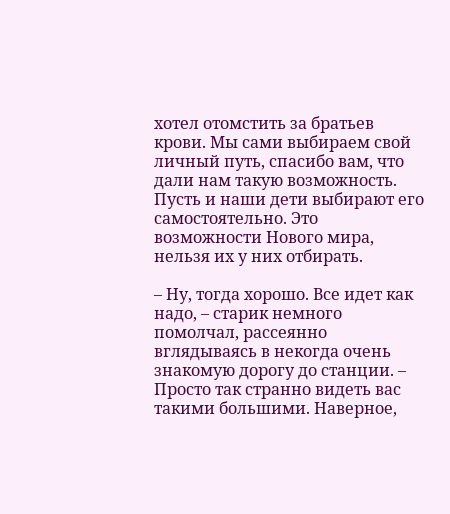хотел отомстить за братьев крови. Мы сами выбираем свой личный путь, спасибо вам, что дали нам такую возможность. Пусть и наши дети выбирают его самостоятельно. Это возможности Нового мира, нельзя их у них отбирать.

– Ну, тогда хорошо. Все идет как надо, – старик немного помолчал, рассеянно вглядываясь в некогда очень знакомую дорогу до станции. – Просто так странно видеть вас такими большими. Наверное,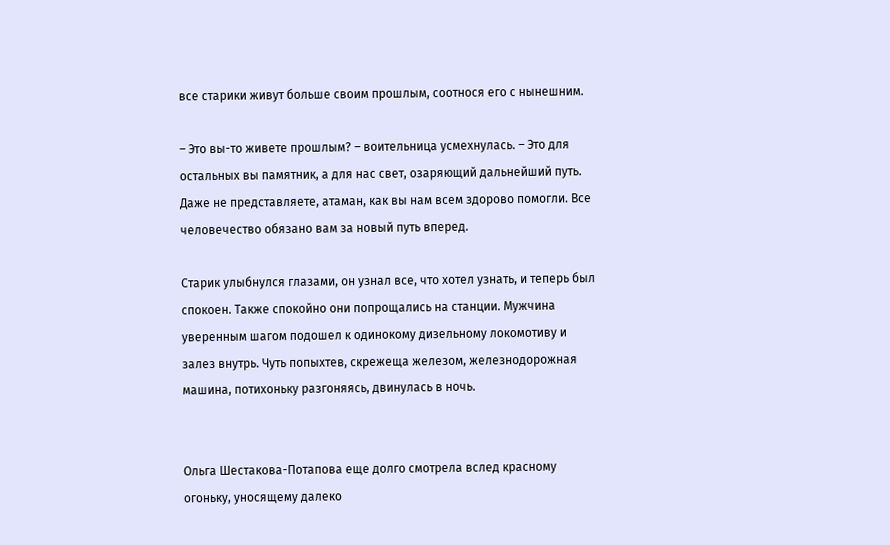все старики живут больше своим прошлым, соотнося его с нынешним.

– Это вы-то живете прошлым? – воительница усмехнулась. – Это для остальных вы памятник, а для нас свет, озаряющий дальнейший путь. Даже не представляете, атаман, как вы нам всем здорово помогли. Все человечество обязано вам за новый путь вперед.

Старик улыбнулся глазами, он узнал все, что хотел узнать, и теперь был спокоен. Также спокойно они попрощались на станции. Мужчина уверенным шагом подошел к одинокому дизельному локомотиву и залез внутрь. Чуть попыхтев, скрежеща железом, железнодорожная машина, потихоньку разгоняясь, двинулась в ночь.


Ольга Шестакова-Потапова еще долго смотрела вслед красному огоньку, уносящему далеко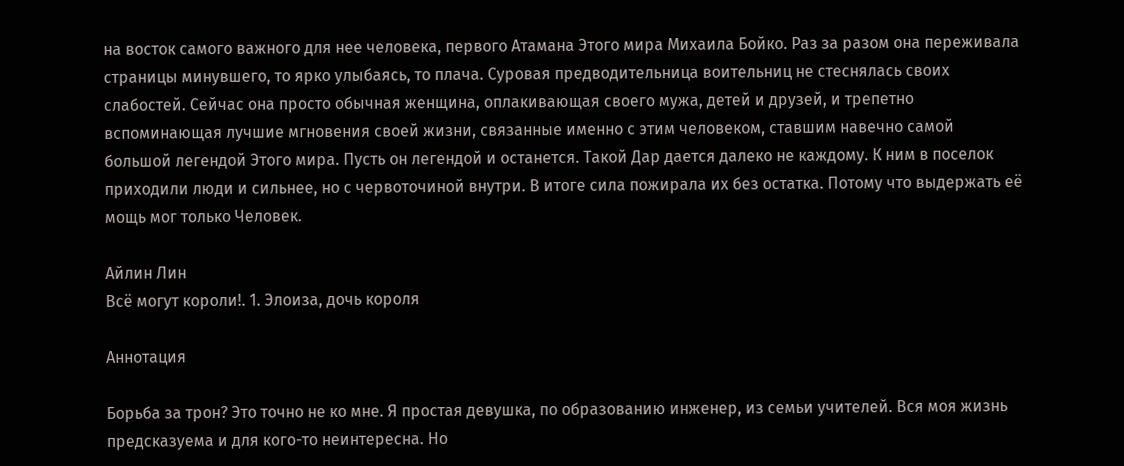на восток самого важного для нее человека, первого Атамана Этого мира Михаила Бойко. Раз за разом она переживала страницы минувшего, то ярко улыбаясь, то плача. Суровая предводительница воительниц не стеснялась своих слабостей. Сейчас она просто обычная женщина, оплакивающая своего мужа, детей и друзей, и трепетно вспоминающая лучшие мгновения своей жизни, связанные именно с этим человеком, ставшим навечно самой большой легендой Этого мира. Пусть он легендой и останется. Такой Дар дается далеко не каждому. К ним в поселок приходили люди и сильнее, но с червоточиной внутри. В итоге сила пожирала их без остатка. Потому что выдержать её мощь мог только Человек.

Айлин Лин
Всё могут короли!. 1. Элоиза, дочь короля

Аннотация

Борьба за трон? Это точно не ко мне. Я простая девушка, по образованию инженер, из семьи учителей. Вся моя жизнь предсказуема и для кого-то неинтересна. Но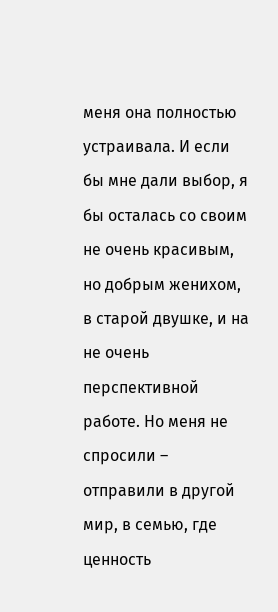меня она полностью устраивала. И если бы мне дали выбор, я бы осталась со своим не очень красивым, но добрым женихом, в старой двушке, и на не очень перспективной работе. Но меня не спросили – отправили в другой мир, в семью, где ценность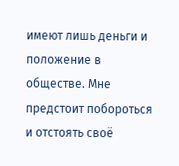имеют лишь деньги и положение в обществе. Мне предстоит побороться и отстоять своё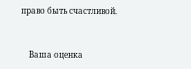право быть счастливой.



    Ваша оценка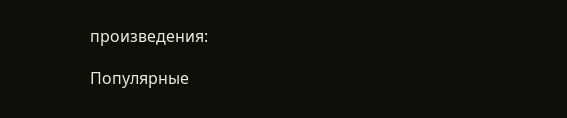произведения:

Популярные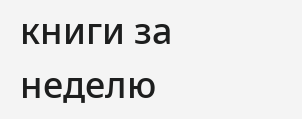книги за неделю